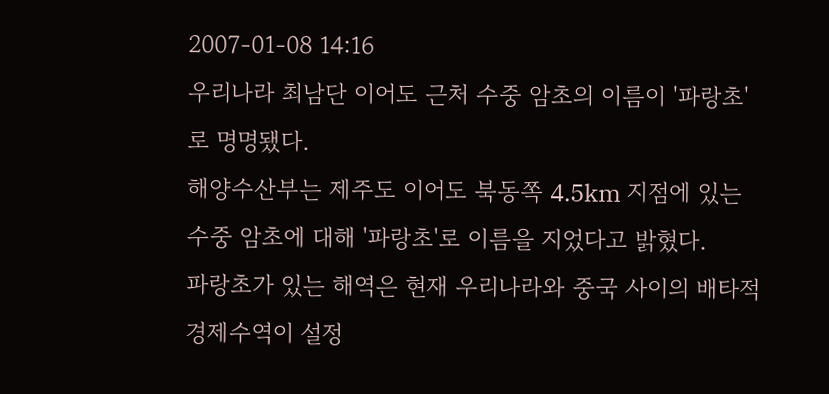2007-01-08 14:16
우리나라 최남단 이어도 근처 수중 암초의 이름이 '파랑초'로 명명됐다.
해양수산부는 제주도 이어도 북동쪽 4.5km 지점에 있는 수중 암초에 대해 '파랑초'로 이름을 지었다고 밝혔다.
파랑초가 있는 해역은 현재 우리나라와 중국 사이의 배타적 경제수역이 설정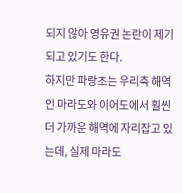되지 않아 영유권 논란이 제기되고 있기도 한다.
하지만 파랑초는 우리측 해역인 마라도와 이어도에서 훨씬 더 가까운 해역에 자리잡고 있는데, 실제 마라도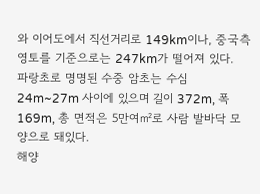와 이어도에서 직선거리로 149km이나, 중국측 영토를 기준으로는 247km가 떨어져 있다.
파랑초로 명명된 수중 암초는 수심 24m~27m 사이에 있으며 길이 372m, 폭 169m, 총 면적은 5만여㎡로 사람 발바닥 모양으로 돼있다.
해양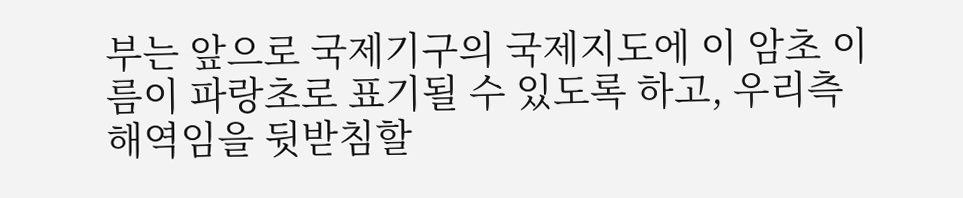부는 앞으로 국제기구의 국제지도에 이 암초 이름이 파랑초로 표기될 수 있도록 하고, 우리측 해역임을 뒷받침할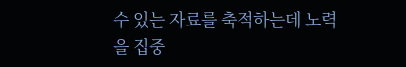수 있는 자료를 축적하는데 노력을 집중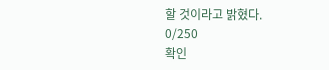할 것이라고 밝혔다.
0/250
확인